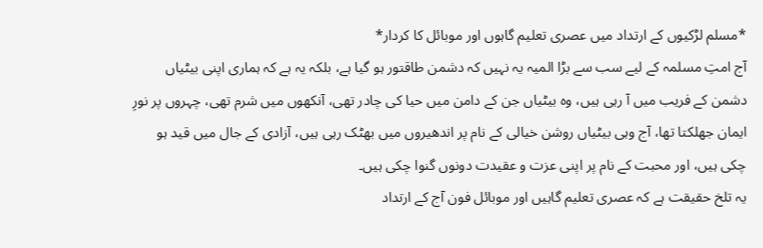*مسلم لڑکیوں کے ارتداد میں عصری تعلیم گاہوں اور موبائل کا کردار*
آج امتِ مسلمہ کے لیے سب سے بڑا المیہ یہ نہیں کہ دشمن طاقتور ہو گیا ہے، بلکہ یہ ہے کہ ہماری اپنی بیٹیاں دشمن کے فریب میں آ رہی ہیں، وہ بیٹیاں جن کے دامن میں حیا کی چادر تھی، آنکھوں میں شرم تھی، چہروں پر نورِ ایمان جھلکتا تھا، آج وہی بیٹیاں روشن خیالی کے نام پر اندھیروں میں بھٹک رہی ہیں، آزادی کے جال میں قید ہو چکی ہیں، اور محبت کے نام پر اپنی عزت و عقیدت دونوں گنوا چکی ہیں۔
یہ تلخ حقیقت ہے کہ عصری تعلیم گاہیں اور موبائل فون آج کے ارتداد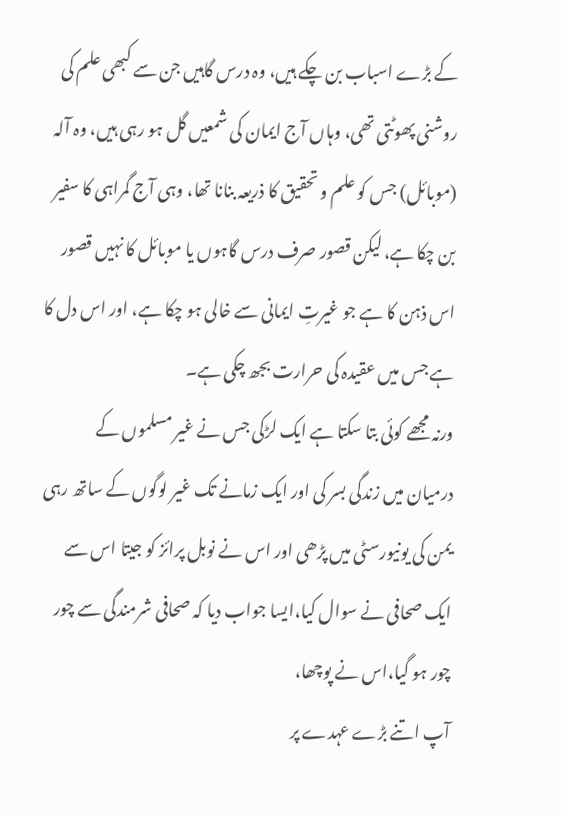کے بڑے اسباب بن چکے ہیں، وہ درس گاہیں جن سے کبھی علم کی روشنی پھوٹتی تھی، وہاں آج ایمان کی شمعیں گل ہو رہی ہیں، وہ آلہ (موبائل) جس کو علم و تحقیق کا ذریعہ بنانا تھا، وہی آج گمراہی کا سفیر بن چکا ہے، لیکن قصور صرف درس گاہوں یا موبائل کا نہیں قصور اس ذہن کا ہے جو غیرتِ ایمانی سے خالی ہو چکا ہے، اور اس دل کا ہے جس میں عقیدہ کی حرارت بجھ چکی ہے۔
ورنہ مجھے کوئی بتا سکتا ہے ایک لڑکی جس نے غیر مسلموں کے درمیان میں زندگی بسر کی اور ایک زمانے تک غیر لوگوں کے ساتھ رہی یمن کی یونیورسٹی میں پڑھی اور اس نے نوبل پرائز کو جیتا اس سے ایک صحافی نے سوال کیا،ایسا جواب دیا کہ صحافی شرمندگی سے چور چور ہو گیا،اس نے پوچھا،
آپ اتنے بڑے عہدے پر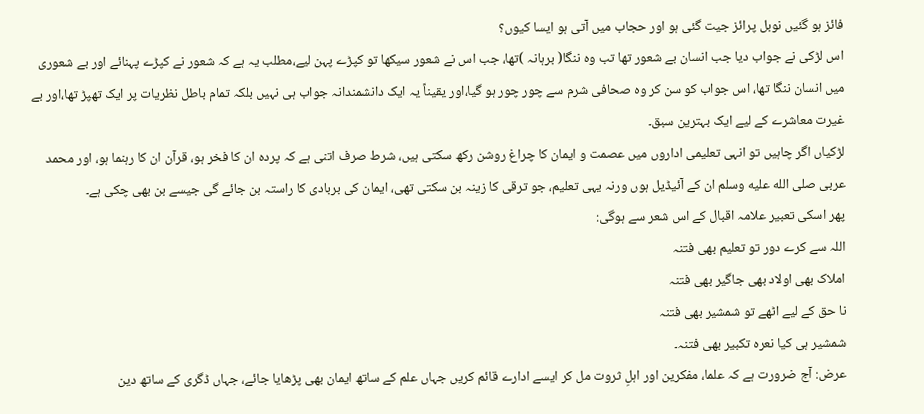فائز ہو گئیں نوبل پرائز جیت گئی ہو اور حجاب میں آتی ہو ایسا کیوں؟
اس لڑکی نے جواب دیا جب انسان بے شعور تھا تب وہ ننگا( برہانہ )تھا، جب اس نے شعور سیکھا تو کپڑے پہن لیے،مطلب یہ ہے کہ شعور نے کپڑے پہنائے اور بے شعوری میں انسان ننگا تھا، اس جواب کو سن کر وہ صحافی شرم سے چور چور ہو گیا،اور یقیناً یہ ایک دانشمندانہ جواب ہی نہیں بلکہ تمام باطل نظریات پر ایک تھپڑ تھا،اور بے غیرت معاشرے کے لیے ایک بہترین سبق۔
لڑکیاں اگر چاہیں تو انہی تعلیمی اداروں میں عصمت و ایمان کا چراغ روشن رکھ سکتی ہیں، شرط صرف اتنی ہے کہ پردہ ان کا فخر ہو، قرآن ان کا رہنما ہو، اور محمد عربی صلى الله عليه وسلم ان کے آئیڈیل ہوں ورنہ یہی تعلیم، جو ترقی کا زینہ بن سکتی تھی، ایمان کی بربادی کا راستہ بن جائے گی جیسے بن بھی چکی ہے۔
پھر اسکی تعبیر علامہ اقبال کے اس شعر سے ہوگی:
اللہ سے کرے دور تو تعلیم بھی فتنہ
املاک بھی اولاد بھی جاگیر بھی فتنہ
نا حق کے لیے اٹھے تو شمشیر بھی فتنہ
شمشیر ہی کیا نعرہ تکبیر بھی فتنہ۔
عرض: آج ضرورت ہے کہ علما، مفکرین اور اہلِ ثروت مل کر ایسے ادارے قائم کریں جہاں علم کے ساتھ ایمان بھی پڑھایا جائے، جہاں ڈگری کے ساتھ دین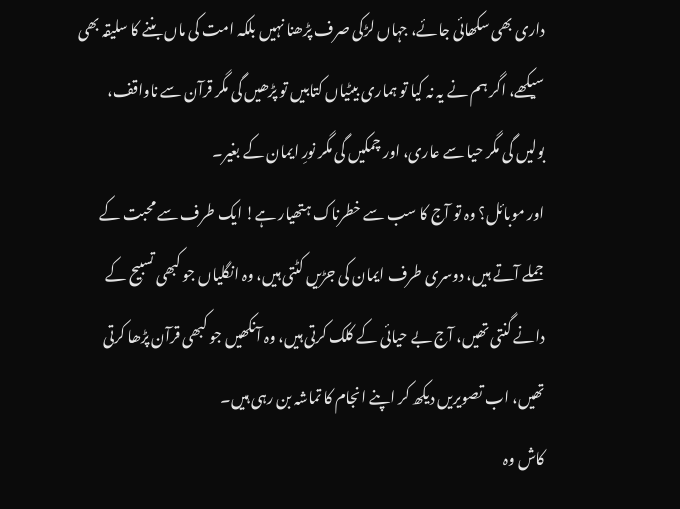داری بھی سکھائی جائے، جہاں لڑکی صرف پڑھنا نہیں بلکہ امت کی ماں بننے کا سلیقہ بھی سیکھے، اگر ہم نے یہ نہ کیا تو ہماری بیٹیاں کتابیں تو پڑھیں گی مگر قرآن سے ناواقف، بولیں گی مگر حیا سے عاری، اور چمکیں گی مگر نورِ ایمان کے بغیر۔
اور موبائل؟ وہ تو آج کا سب سے خطرناک ہتھیار ہے! ایک طرف سے محبت کے جملے آتے ہیں، دوسری طرف ایمان کی جڑیں کٹتی ہیں، وہ انگلیاں جو کبھی تسبیح کے دانے گنتی تھیں، آج بے حیائی کے کلک کرتی ہیں، وہ آنکھیں جو کبھی قرآن پڑھا کرتی تھیں، اب تصویریں دیکھ کر اپنے انجام کا تماشہ بن رہی ہیں۔
کاش وہ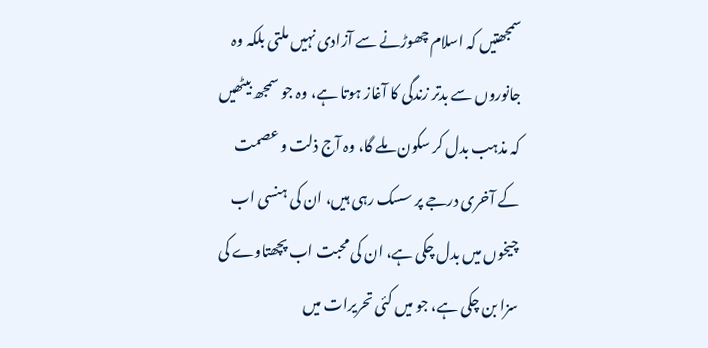سمجھتیں کہ اسلام چھوڑنے سے آزادی نہیں ملتی بلکہ وہ جانوروں سے بدتر زندگی کا آغاز ہوتا ہے، وہ جو سمجھ بیٹھیں کہ مذہب بدل کر سکون ملے گا، وہ آج ذلت و عصمت کے آخری درجے پر سسک رہی ہیں، ان کی ہنسی اب چیخوں میں بدل چکی ہے، ان کی محبت اب پچھتاوے کی سزا بن چکی ہے، جو میں کئی تحریرات میں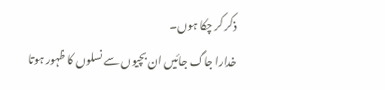ذکر کر چکا ہوں۔
خدارا جاگ جائیں ان بچیوں سے نسلوں کا ظہور ہوتا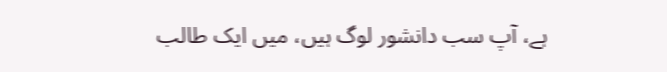ہے، آپ سب دانشور لوگ ہیں، میں ایک طالب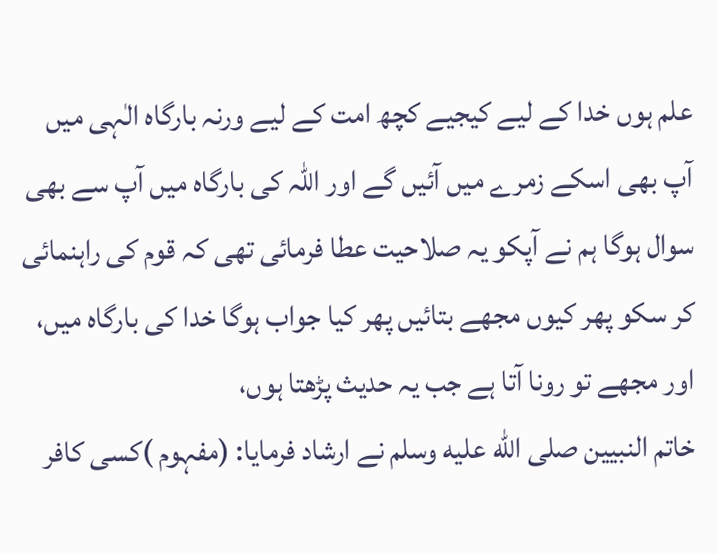علم ہوں خدا کے لیے کیجیے کچھ امت کے لیے ورنہ بارگاہ الٰہی میں آپ بھی اسکے زمرے میں آئیں گے اور اللہ کی بارگاہ میں آپ سے بھی سوال ہوگا ہم نے آپکو یہ صلاحیت عطا فرمائی تھی کہ قوم کی راہنمائی کر سکو پھر کیوں مجھے بتائیں پھر کیا جواب ہوگا خدا کی بارگاہ میں، اور مجھے تو رونا آتا ہے جب یہ حدیث پڑھتا ہوں،
خاتم النبیین صلى الله عليه وسلم نے ارشاد فرمایا: (مفہوم )کسی کافر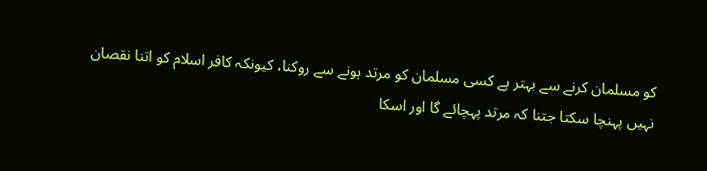کو مسلمان کرنے سے بہتر ہے کسی مسلمان کو مرتد ہونے سے روکنا، کیونکہ کافر اسلام کو اتنا نقصان نہیں پہنچا سکتا جتنا کہ مرتد پہچائے گا اور اسکا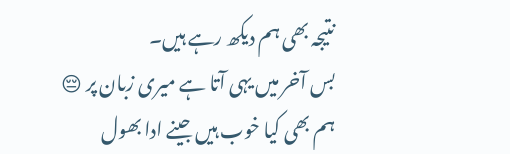نتیجہ بھی ہم دیکھ رہے ہیں۔
بس آخر میں یہی آتا ہے میری زبان پر 😔
ہم بھی کیا خوب ہیں جینے ادا بھول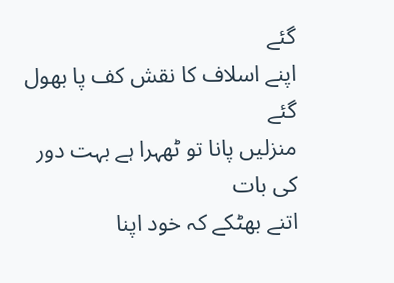گئے
اپنے اسلاف کا نقش کف پا بھول گئے
منزلیں پانا تو ٹھہرا ہے بہت دور کی بات
اتنے بھٹکے کہ خود اپنا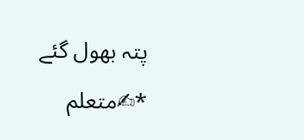پتہ بھول گئے
*✍متعلم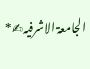الجامعۃ الاشرفیہ✍*